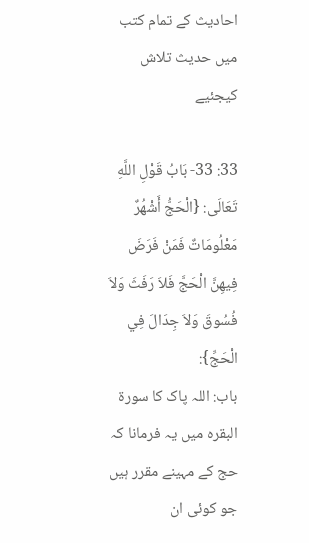احادیث کے تمام کتب میں حدیث تلاش کیجئیے

33: 33- بَابُ قَوْلِ اللَّهِ تَعَالَى: {الْحَجُّ أَشْهُرٌ مَعْلُومَاتٌ فَمَنْ فَرَضَ فِيهِنَّ الْحَجَّ فَلاَ رَفَثَ وَلاَ فُسُوقَ وَلاَ جِدَالَ فِي الْحَجِّ}:
باب: اللہ پاک کا سورۃ البقرہ میں یہ فرمانا کہ حج کے مہینے مقرر ہیں جو کوئی ان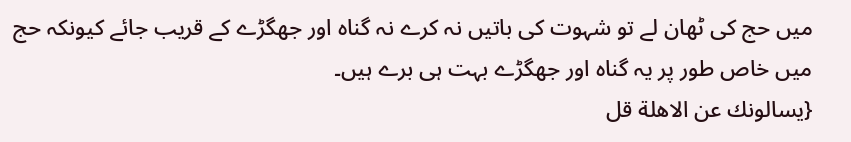میں حج کی ٹھان لے تو شہوت کی باتیں نہ کرے نہ گناہ اور جھگڑے کے قریب جائے کیونکہ حج میں خاص طور پر یہ گناہ اور جھگڑے بہت ہی برے ہیں۔
{يسالونك عن الاهلة قل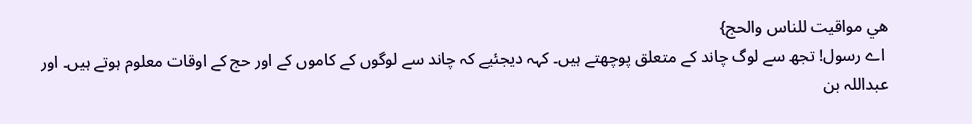هي مواقيت للناس والحج}
 اے رسول! تجھ سے لوگ چاند کے متعلق پوچھتے ہیں۔ کہہ دیجئیے کہ چاند سے لوگوں کے کاموں کے اور حج کے اوقات معلوم ہوتے ہیں۔ اور عبداللہ بن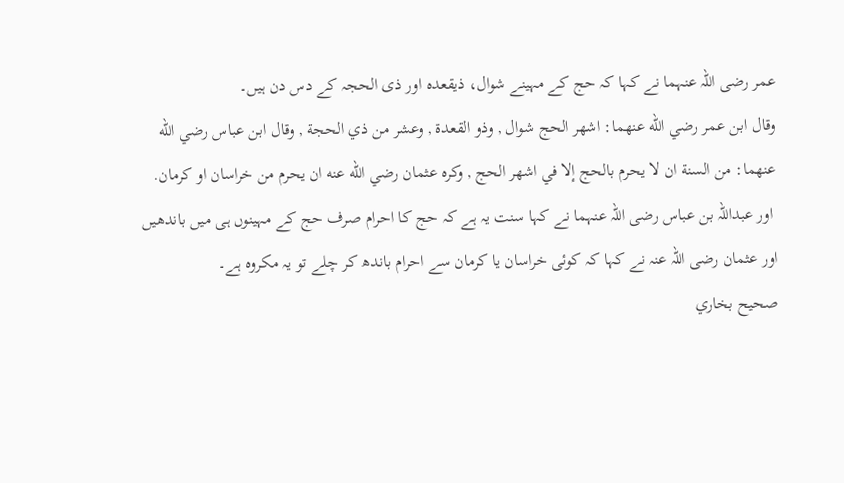عمر رضی اللہ عنہما نے کہا کہ حج کے مہینے شوال، ذیقعدہ اور ذی الحجہ کے دس دن ہیں۔
وقال ابن عمر رضي الله عنهما: اشهر الحج شوال , وذو القعدة , وعشر من ذي الحجة , وقال ابن عباس رضي الله عنهما: من السنة ان لا يحرم بالحج إلا في اشهر الحج , وكره عثمان رضي الله عنه ان يحرم من خراسان او كرمان.
 اور عبداللہ بن عباس رضی اللہ عنہما نے کہا سنت یہ ہے کہ حج کا احرام صرف حج کے مہینوں ہی میں باندھیں اور عثمان رضی اللہ عنہ نے کہا کہ کوئی خراسان یا کرمان سے احرام باندھ کر چلے تو یہ مکروہ ہے۔
صحيح بخاري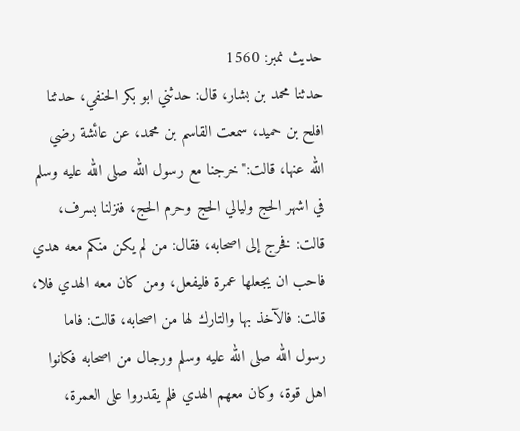حدیث نمبر: 1560
حدثنا محمد بن بشار، قال: حدثني ابو بكر الحنفي، حدثنا افلح بن حميد، سمعت القاسم بن محمد، عن عائشة رضي الله عنها، قالت:"خرجنا مع رسول الله صلى الله عليه وسلم في اشهر الحج وليالي الحج وحرم الحج، فنزلنا بسرف، قالت: فخرج إلى اصحابه، فقال: من لم يكن منكم معه هدي فاحب ان يجعلها عمرة فليفعل، ومن كان معه الهدي فلا، قالت: فالآخذ بها والتارك لها من اصحابه، قالت: فاما رسول الله صلى الله عليه وسلم ورجال من اصحابه فكانوا اهل قوة، وكان معهم الهدي فلم يقدروا على العمرة،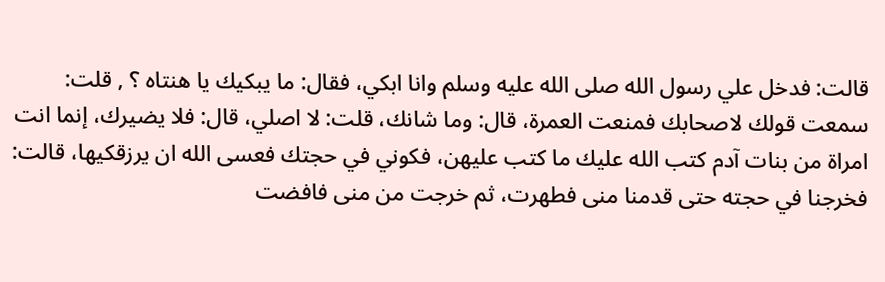قالت: فدخل علي رسول الله صلى الله عليه وسلم وانا ابكي، فقال: ما يبكيك يا هنتاه ؟ , قلت: سمعت قولك لاصحابك فمنعت العمرة، قال: وما شانك، قلت: لا اصلي، قال: فلا يضيرك، إنما انت امراة من بنات آدم كتب الله عليك ما كتب عليهن، فكوني في حجتك فعسى الله ان يرزقكيها، قالت: فخرجنا في حجته حتى قدمنا منى فطهرت، ثم خرجت من منى فافضت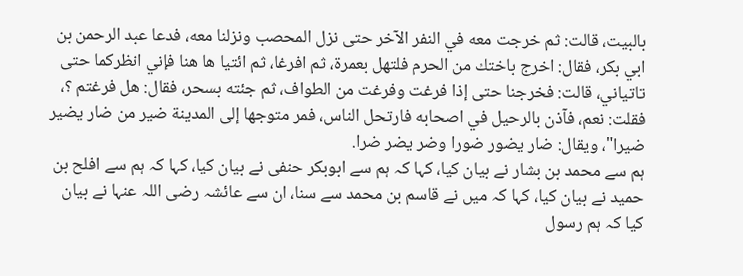بالبيت، قالت: ثم خرجت معه في النفر الآخر حتى نزل المحصب ونزلنا معه، فدعا عبد الرحمن بن ابي بكر، فقال: اخرج باختك من الحرم فلتهل بعمرة، ثم افرغا، ثم ائتيا ها هنا فإني انظركما حتى تاتياني، قالت: فخرجنا حتى إذا فرغت وفرغت من الطواف، ثم جئته بسحر، فقال: هل فرغتم ؟، فقلت: نعم، فآذن بالرحيل في اصحابه فارتحل الناس، فمر متوجها إلى المدينة ضير من ضار يضير ضيرا"، ويقال: ضار يضور ضورا وضر يضر ضرا.
ہم سے محمد بن بشار نے بیان کیا، کہا کہ ہم سے ابوبکر حنفی نے بیان کیا، کہا کہ ہم سے افلح بن حمید نے بیان کیا، کہا کہ میں نے قاسم بن محمد سے سنا، ان سے عائشہ رضی اللہ عنہا نے بیان کیا کہ ہم رسول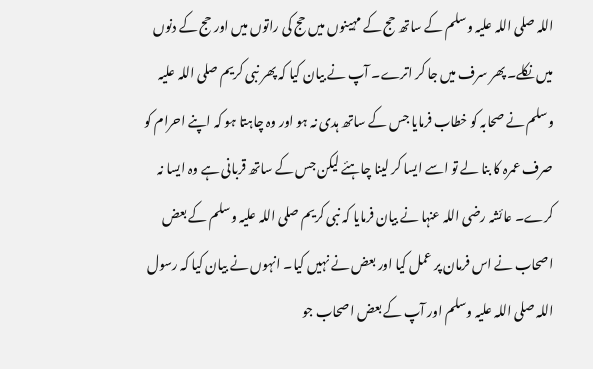اللہ صلی اللہ علیہ وسلم کے ساتھ حج کے مہینوں میں حج کی راتوں میں اور حج کے دنوں میں نکلے۔ پھر سرف میں جا کر اترے۔ آپ نے بیان کیا کہ پھر نبی کریم صلی اللہ علیہ وسلم نے صحابہ کو خطاب فرمایا جس کے ساتھ ہدی نہ ہو اور وہ چاہتا ہو کہ اپنے احرام کو صرف عمرہ کا بنا لے تو اسے ایسا کر لینا چاہئے لیکن جس کے ساتھ قربانی ہے وہ ایسا نہ کرے۔ عائشہ رضی اللہ عنہا نے بیان فرمایا کہ نبی کریم صلی اللہ علیہ وسلم کے بعض اصحاب نے اس فرمان پر عمل کیا اور بعض نے نہیں کیا۔ انہوں نے بیان کیا کہ رسول اللہ صلی اللہ علیہ وسلم اور آپ کے بعض اصحاب جو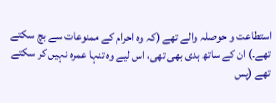استطاعت و حوصلہ والے تھے (کہ وہ احرام کے ممنوعات سے بچ سکتے تھے۔) ان کے ساتھ ہدی بھی تھی، اس لیے وہ تنہا عمرہ نہیں کر سکتے تھے (پس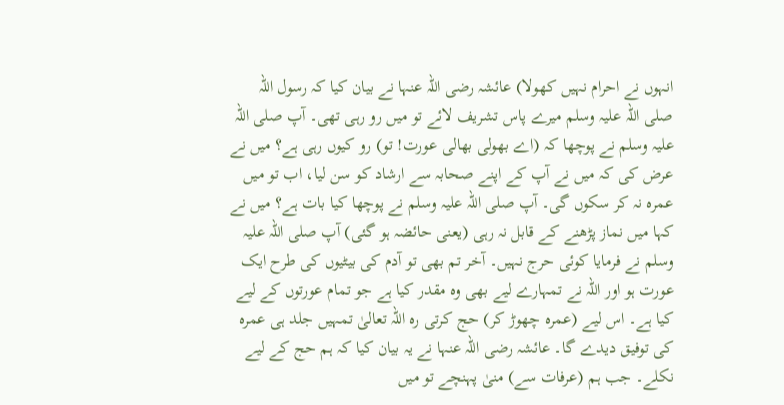انہوں نے احرام نہیں کھولا) عائشہ رضی اللہ عنہا نے بیان کیا کہ رسول اللہ صلی اللہ علیہ وسلم میرے پاس تشریف لائے تو میں رو رہی تھی۔ آپ صلی اللہ علیہ وسلم نے پوچھا کہ (اے بھولی بھالی عورت! تو) رو کیوں رہی ہے؟ میں نے عرض کی کہ میں نے آپ کے اپنے صحابہ سے ارشاد کو سن لیا، اب تو میں عمرہ نہ کر سکوں گی۔ آپ صلی اللہ علیہ وسلم نے پوچھا کیا بات ہے؟ میں نے کہا میں نماز پڑھنے کے قابل نہ رہی (یعنی حائضہ ہو گئی) آپ صلی اللہ علیہ وسلم نے فرمایا کوئی حرج نہیں۔ آخر تم بھی تو آدم کی بیٹیوں کی طرح ایک عورت ہو اور اللہ نے تمہارے لیے بھی وہ مقدر کیا ہے جو تمام عورتوں کے لیے کیا ہے۔ اس لیے (عمرہ چھوڑ کر) حج کرتی رہ اللہ تعالیٰ تمہیں جلد ہی عمرہ کی توفیق دیدے گا۔ عائشہ رضی اللہ عنہا نے یہ بیان کیا کہ ہم حج کے لیے نکلے۔ جب ہم (عرفات سے) منیٰ پہنچے تو میں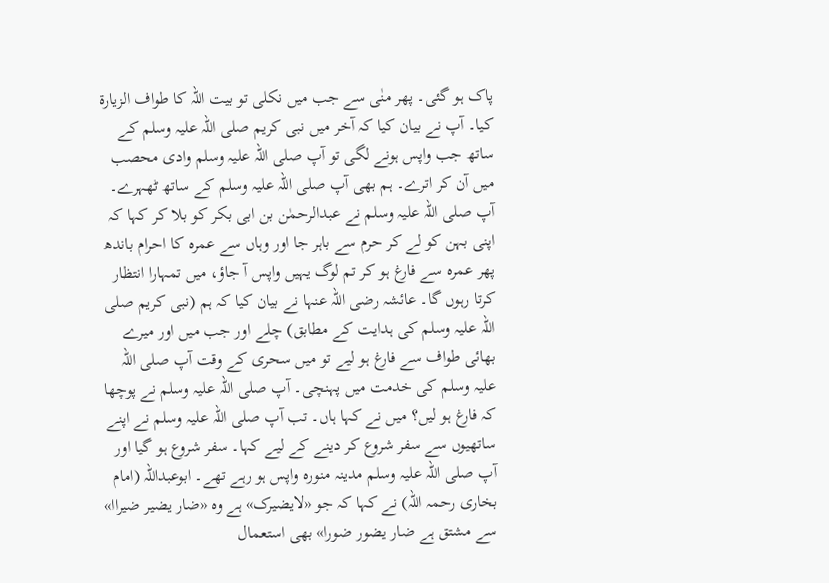پاک ہو گئی۔ پھر منٰی سے جب میں نکلی تو بیت اللہ کا طواف الزیارۃ کیا۔ آپ نے بیان کیا کہ آخر میں نبی کریم صلی اللہ علیہ وسلم کے ساتھ جب واپس ہونے لگی تو آپ صلی اللہ علیہ وسلم وادی محصب میں آن کر اترے۔ ہم بھی آپ صلی اللہ علیہ وسلم کے ساتھ ٹھہرے۔ آپ صلی اللہ علیہ وسلم نے عبدالرحمٰن بن ابی بکر کو بلا کر کہا کہ اپنی بہن کو لے کر حرم سے باہر جا اور وہاں سے عمرہ کا احرام باندھ پھر عمرہ سے فارغ ہو کر تم لوگ یہیں واپس آ جاؤ، میں تمہارا انتظار کرتا رہوں گا۔ عائشہ رضی اللہ عنہا نے بیان کیا کہ ہم (نبی کریم صلی اللہ علیہ وسلم کی ہدایت کے مطابق) چلے اور جب میں اور میرے بھائی طواف سے فارغ ہو لیے تو میں سحری کے وقت آپ صلی اللہ علیہ وسلم کی خدمت میں پہنچی۔ آپ صلی اللہ علیہ وسلم نے پوچھا کہ فارغ ہو لیں؟ میں نے کہا ہاں۔ تب آپ صلی اللہ علیہ وسلم نے اپنے ساتھیوں سے سفر شروع کر دینے کے لیے کہا۔ سفر شروع ہو گیا اور آپ صلی اللہ علیہ وسلم مدینہ منورہ واپس ہو رہے تھے۔ ابوعبداللہ (امام بخاری رحمہ اللہ) نے کہا کہ جو «لايضيرک» ہے وہ «ضار يضير ضيراا» سے مشتق ہے ضار يضور ضورا» بھی استعمال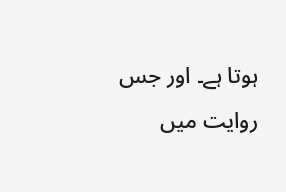ہوتا ہے۔ اور جس روایت میں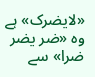«لايضرک» ہے وہ «ضر يضر ضرا» سے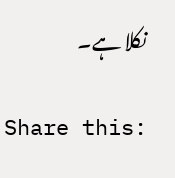نکلا ہے۔

Share this: